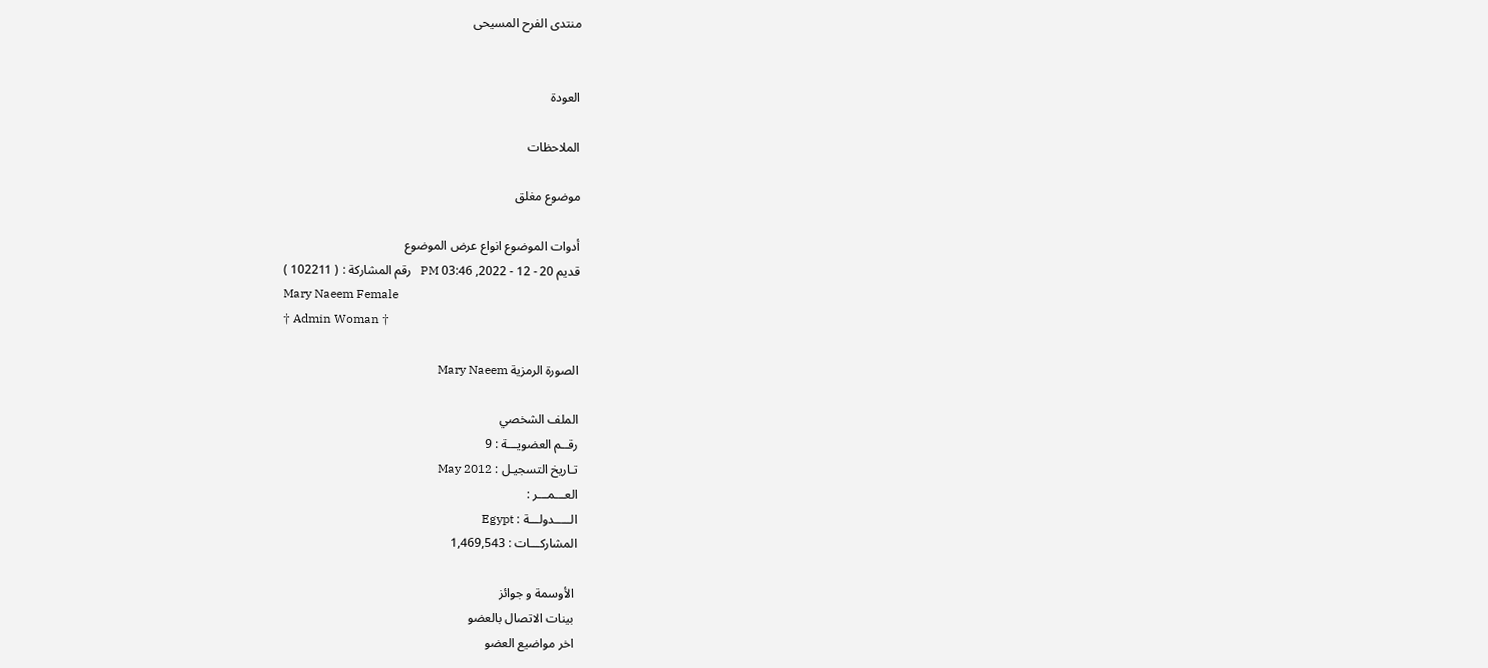منتدى الفرح المسيحى


العودة

الملاحظات

موضوع مغلق

أدوات الموضوع انواع عرض الموضوع
قديم 20 - 12 - 2022, 03:46 PM   رقم المشاركة : ( 102211 )
Mary Naeem Female
† Admin Woman †

الصورة الرمزية Mary Naeem

الملف الشخصي
رقــم العضويـــة : 9
تـاريخ التسجيـل : May 2012
العـــمـــر :
الـــــدولـــة : Egypt
المشاركـــات : 1,469,543

 الأوسمة و جوائز
 بينات الاتصال بالعضو
 اخر مواضيع العضو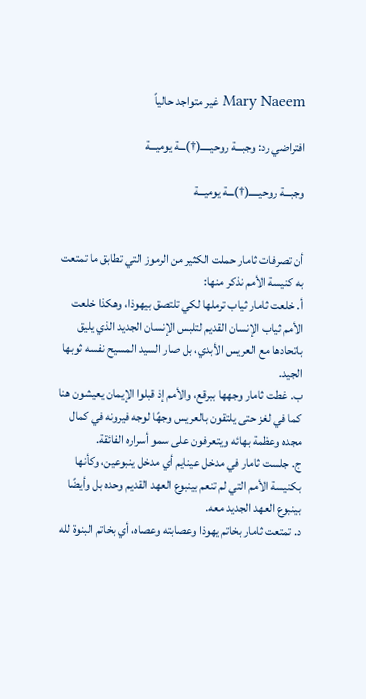Mary Naeem غير متواجد حالياً

افتراضي رد: وجبـــة روحيـــــ(†)ـــة يوميـــة

وجبـــة روحيـــــ(†)ـــة يوميـــة


أن تصرفات ثامار حملت الكثير من الرموز التي تطابق ما تمتعت به كنيسة الأمم نذكر منها:
أ. خلعت ثامار ثياب ترملها لكي تلتصق بيهوذا، وهكذا خلعت الأمم ثياب الإنسان القديم لتلبس الإنسان الجديد الذي يليق باتحادها مع العريس الأبدي، بل صار السيد المسيح نفسه ثوبها الجيد.
ب. غطت ثامار وجهها ببرقع، والأمم إذ قبلوا الإيمان يعيشون هنا كما في لغز حتى يلتقون بالعريس وجهًا لوجه فيرونه في كمال مجده وعظمة بهائه ويتعرفون على سمو أسراره الفائقة.
ج. جلست ثامار في مدخل عينايم أي مدخل ينبوعين، وكأنها بكنيسة الأمم التي لم تنعم بينبوع العهد القديم وحده بل وأيضًا بينبوع العهد الجديد معه.
د. تمتعت ثامار بخاتم يهوذا وعصابته وعصاه، أي بخاتم البنوة لله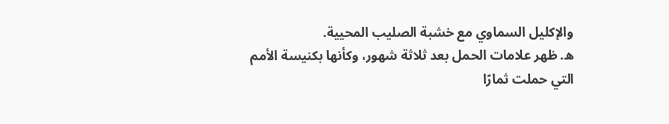والإكليل السماوي مع خشبة الصليب المحيية.
ه. ظهر علامات الحمل بعد ثلاثة شهور، وكأنها بكنيسة الأمم التي حملت ثمارًا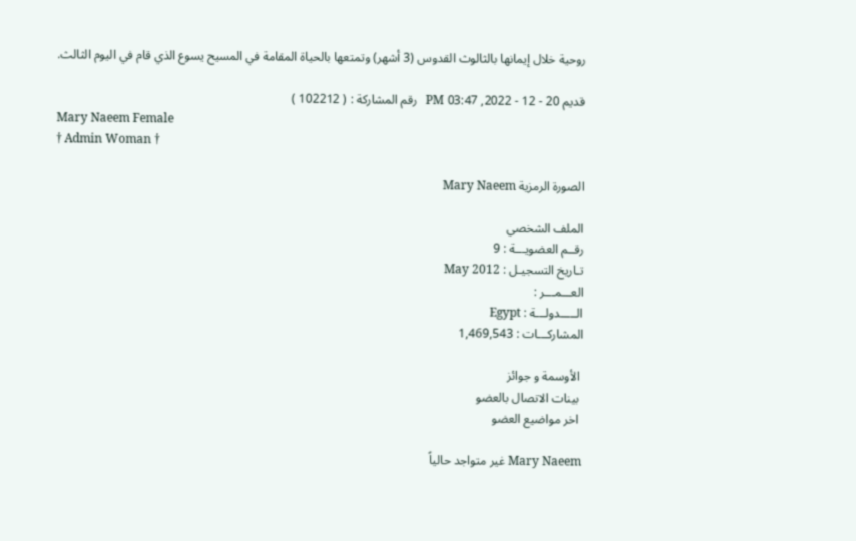روحية خلال إيمانها بالثالوث القدوس (3 أشهر) وتمتعها بالحياة المقامة في المسيح يسوع الذي قام في اليوم الثالث.

قديم 20 - 12 - 2022, 03:47 PM   رقم المشاركة : ( 102212 )
Mary Naeem Female
† Admin Woman †

الصورة الرمزية Mary Naeem

الملف الشخصي
رقــم العضويـــة : 9
تـاريخ التسجيـل : May 2012
العـــمـــر :
الـــــدولـــة : Egypt
المشاركـــات : 1,469,543

 الأوسمة و جوائز
 بينات الاتصال بالعضو
 اخر مواضيع العضو

Mary Naeem غير متواجد حالياً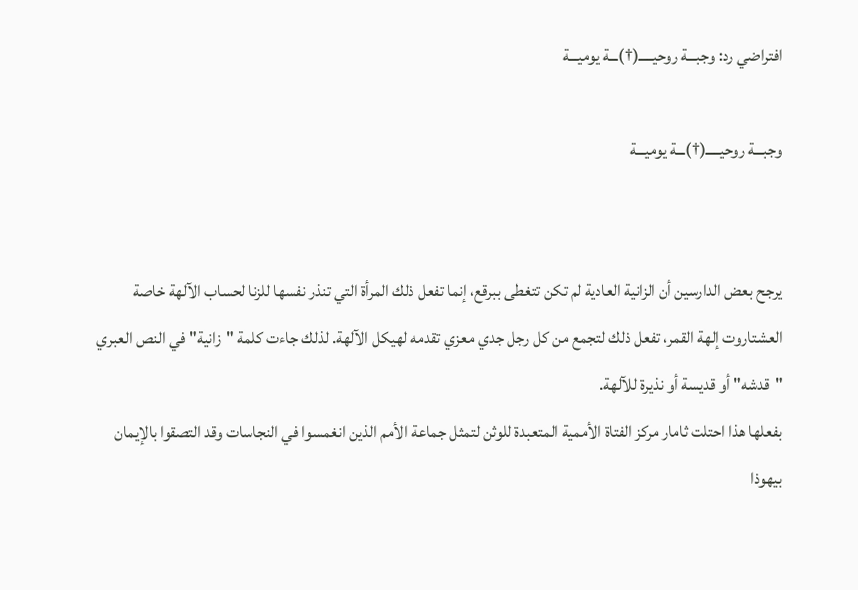افتراضي رد: وجبـــة روحيـــــ(†)ـــة يوميـــة

وجبـــة روحيـــــ(†)ـــة يوميـــة


يرجح بعض الدارسين أن الزانية العادية لم تكن تتغطى ببرقع، إنما تفعل ذلك المرأة التي تنذر نفسها للزنا لحساب الآلهة خاصة العشتاروت إلهة القمر، تفعل ذلك لتجمع من كل رجل جدي معزي تقدمه لهيكل الآلهة. لذلك جاءت كلمة "زانية" في النص العبري "قدشه" أو قديسة أو نذيرة للآلهة.
بفعلها هذا احتلت ثامار مركز الفتاة الأممية المتعبدة للوثن لتمثل جماعة الأمم الذين انغمسوا في النجاسات وقد التصقوا بالإيمان بيهوذا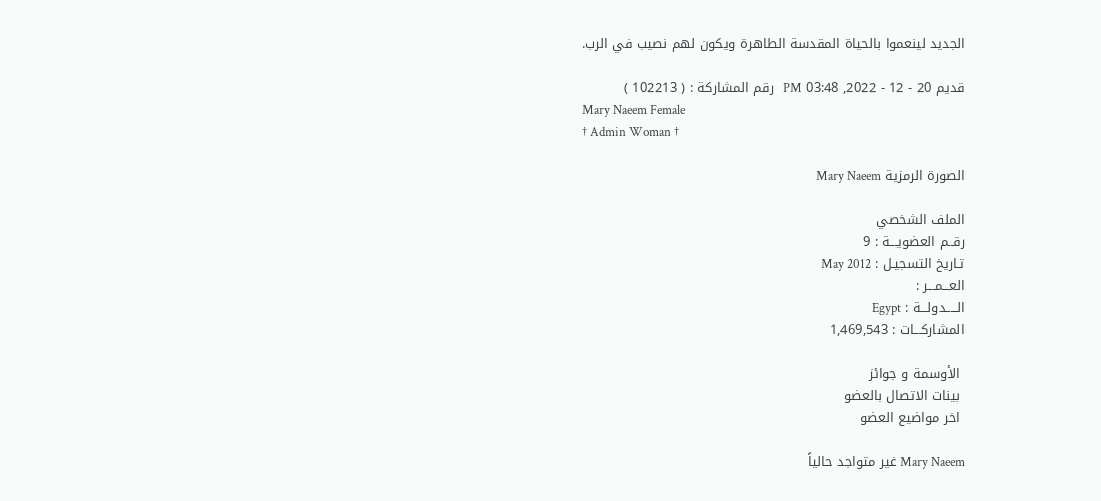الجديد لينعموا بالحياة المقدسة الطاهرة ويكون لهم نصيب في الرب.

قديم 20 - 12 - 2022, 03:48 PM   رقم المشاركة : ( 102213 )
Mary Naeem Female
† Admin Woman †

الصورة الرمزية Mary Naeem

الملف الشخصي
رقــم العضويـــة : 9
تـاريخ التسجيـل : May 2012
العـــمـــر :
الـــــدولـــة : Egypt
المشاركـــات : 1,469,543

 الأوسمة و جوائز
 بينات الاتصال بالعضو
 اخر مواضيع العضو

Mary Naeem غير متواجد حالياً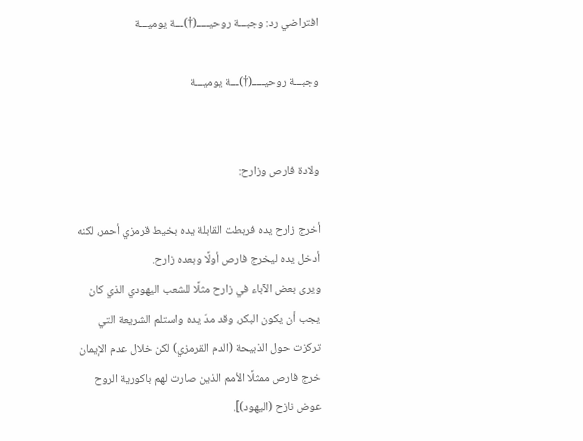افتراضي رد: وجبـــة روحيـــــ(†)ـــة يوميـــة

وجبـــة روحيـــــ(†)ـــة يوميـــة


ولادة فارص وزارح:

أخرج زارح يده فربطت القابلة يده بخيط قرمزي أحمر، لكنه أدخل يده ليخرج فارص أولًا وبعده زارح.
ويرى بعض الآباء في زارح مثلًا للشعب اليهودي الذي كان يجب أن يكون البكر، وقد مدّ يده واستلم الشريعة التي تركزت حول الذبيحة (الدم القرمزي) لكن خلال عدم الإيمان خرج فارص ممثلًا الأمم الذين صارت لهم باكورية الروح عوض نازح (اليهود)].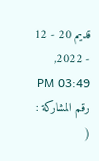قديم 20 - 12 - 2022, 03:49 PM   رقم المشاركة : (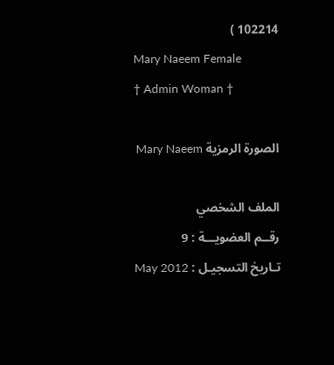102214 )
Mary Naeem Female
† Admin Woman †

الصورة الرمزية Mary Naeem

الملف الشخصي
رقــم العضويـــة : 9
تـاريخ التسجيـل : May 2012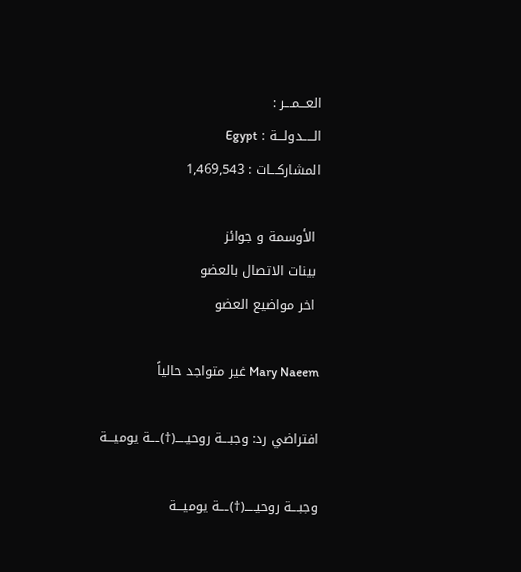العـــمـــر :
الـــــدولـــة : Egypt
المشاركـــات : 1,469,543

 الأوسمة و جوائز
 بينات الاتصال بالعضو
 اخر مواضيع العضو

Mary Naeem غير متواجد حالياً

افتراضي رد: وجبـــة روحيـــــ(†)ـــة يوميـــة

وجبـــة روحيـــــ(†)ـــة يوميـــة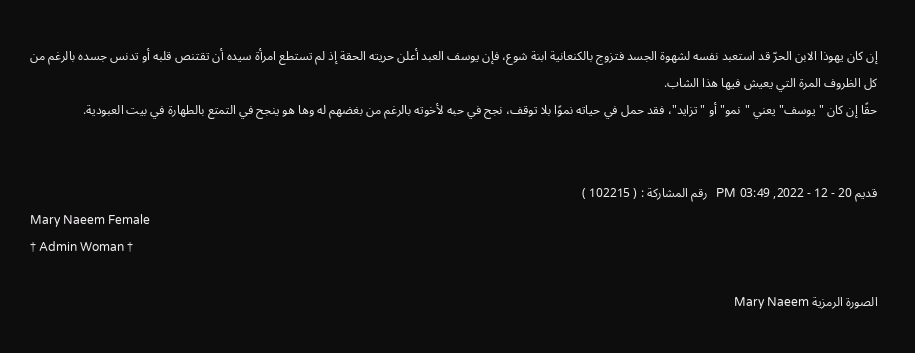إن كان يهوذا الابن الحرّ قد استعبد نفسه لشهوة الجسد فتزوج بالكنعانية ابنة شوع، فإن يوسف العبد أعلن حريته الحقة إذ لم تستطع امرأة سيده أن تقتنص قلبه أو تدنس جسده بالرغم من كل الظروف المرة التي يعيش فيها هذا الشاب.
حقًا إن كان "يوسف" يعني "نمو" أو "تزايد"، فقد حمل في حياته نموًا بلا توقف، نجح في حبه لأخوته بالرغم من بغضهم له وها هو ينجح في التمتع بالطهارة في بيت العبودية.


قديم 20 - 12 - 2022, 03:49 PM   رقم المشاركة : ( 102215 )
Mary Naeem Female
† Admin Woman †

الصورة الرمزية Mary Naeem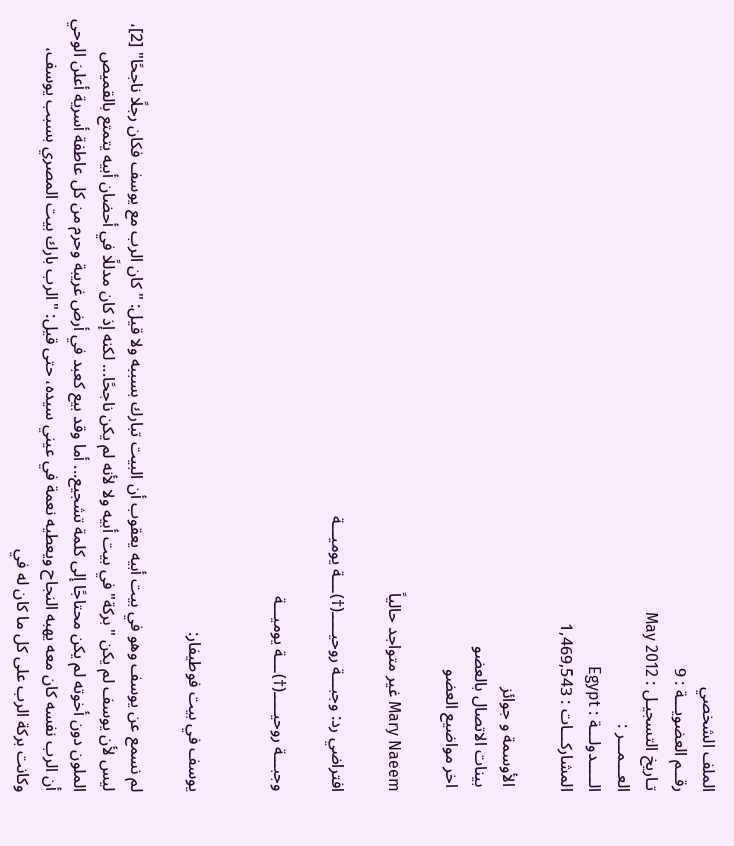الملف الشخصي
رقــم العضويـــة : 9
تـاريخ التسجيـل : May 2012
العـــمـــر :
الـــــدولـــة : Egypt
المشاركـــات : 1,469,543

 الأوسمة و جوائز
 بينات الاتصال بالعضو
 اخر مواضيع العضو

Mary Naeem غير متواجد حالياً

افتراضي رد: وجبـــة روحيـــــ(†)ـــة يوميـــة

وجبـــة روحيـــــ(†)ـــة يوميـــة


يوسف في بيت فوطيفار:

لم نسمع عن يوسف وهو في بيت أبيه يعقوب أن البيت تبارك بسببه ولا قيل: "كان الرب مع يوسف فكان رجلًا ناجحًا" [2]، ليس لأن يوسف لم يكن "بركة" في بيت أبيه ولا لأنه لم يكن ناجحًا... لكنه إذ كان مدللًا في أحضان أبيه يتمتع بالقميص الملون دون أخوته لم يكن محتاجًا إلى كلمة تشجيع... أما وقد بيع كعبد في أرض غريبة وحرم من كل عاطفة أسرية أعلن الوحي أن الرب نفسه كان معه يهبه النجاح ويعطيه نعمة في عيني سيده، حتى قيل: "الرب بارك بيت المصري بسبب يوسف، وكانت بركة الرب على كل ما كان له في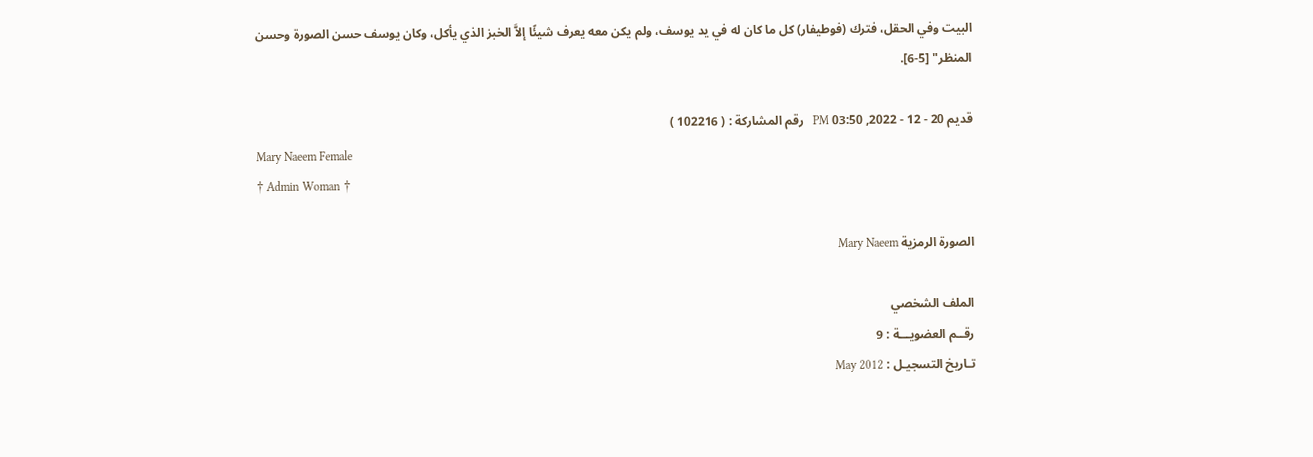البيت وفي الحقل، فترك (فوطيفار) كل ما كان له في يد يوسف، ولم يكن معه يعرف شيئًا إلاَّ الخبز الذي يأكل، وكان يوسف حسن الصورة وحسن المنظر" [5-6].

قديم 20 - 12 - 2022, 03:50 PM   رقم المشاركة : ( 102216 )
Mary Naeem Female
† Admin Woman †

الصورة الرمزية Mary Naeem

الملف الشخصي
رقــم العضويـــة : 9
تـاريخ التسجيـل : May 2012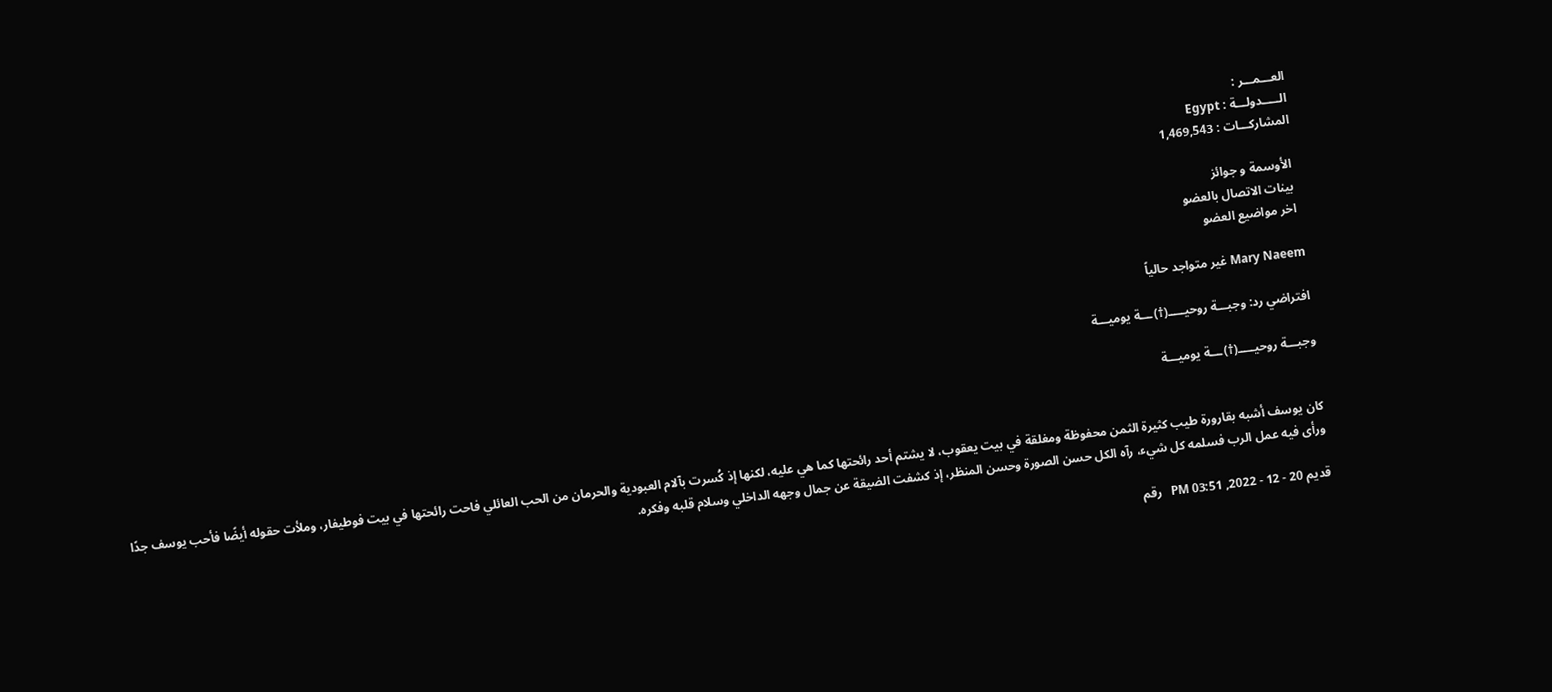العـــمـــر :
الـــــدولـــة : Egypt
المشاركـــات : 1,469,543

 الأوسمة و جوائز
 بينات الاتصال بالعضو
 اخر مواضيع العضو

Mary Naeem غير متواجد حالياً

افتراضي رد: وجبـــة روحيـــــ(†)ـــة يوميـــة

وجبـــة روحيـــــ(†)ـــة يوميـــة


كان يوسف أشبه بقارورة طيب كثيرة الثمن محفوظة ومغلقة في بيت يعقوب، لا يشتم أحد رائحتها كما هي عليه، لكنها إذ كُسرت بآلام العبودية والحرمان من الحب العائلي فاحت رائحتها في بيت فوطيفار، وملأت حقوله أيضًا فأحب يوسف جدًا ورأى فيه عمل الرب فسلمه كل شيء، رآه الكل حسن الصورة وحسن المنظر، إذ كشفت الضيقة عن جمال وجهه الداخلي وسلام قلبه وفكره.

قديم 20 - 12 - 2022, 03:51 PM   رقم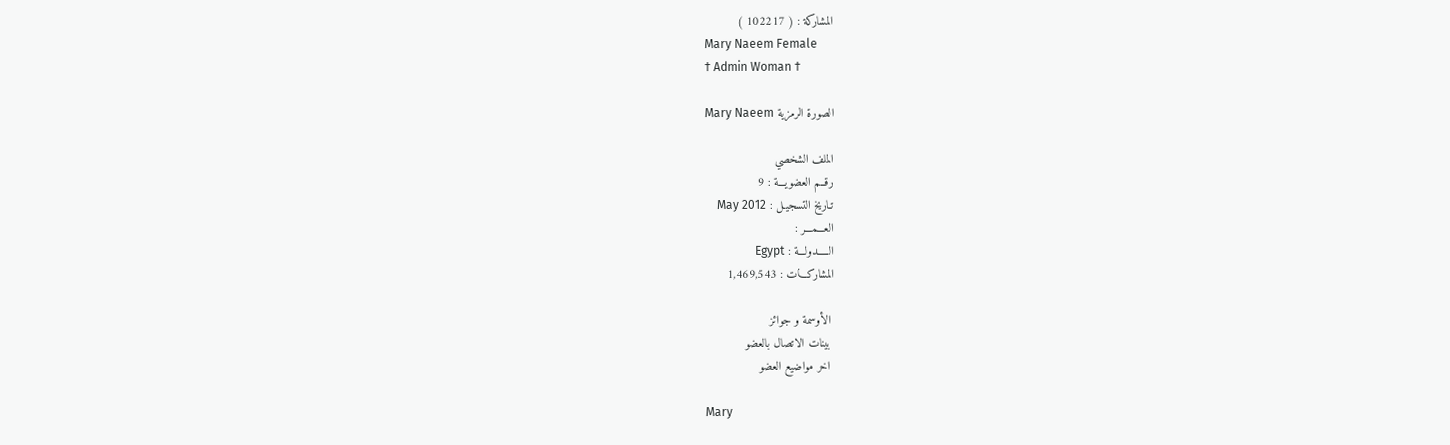المشاركة : ( 102217 )
Mary Naeem Female
† Admin Woman †

الصورة الرمزية Mary Naeem

الملف الشخصي
رقــم العضويـــة : 9
تـاريخ التسجيـل : May 2012
العـــمـــر :
الـــــدولـــة : Egypt
المشاركـــات : 1,469,543

 الأوسمة و جوائز
 بينات الاتصال بالعضو
 اخر مواضيع العضو

Mary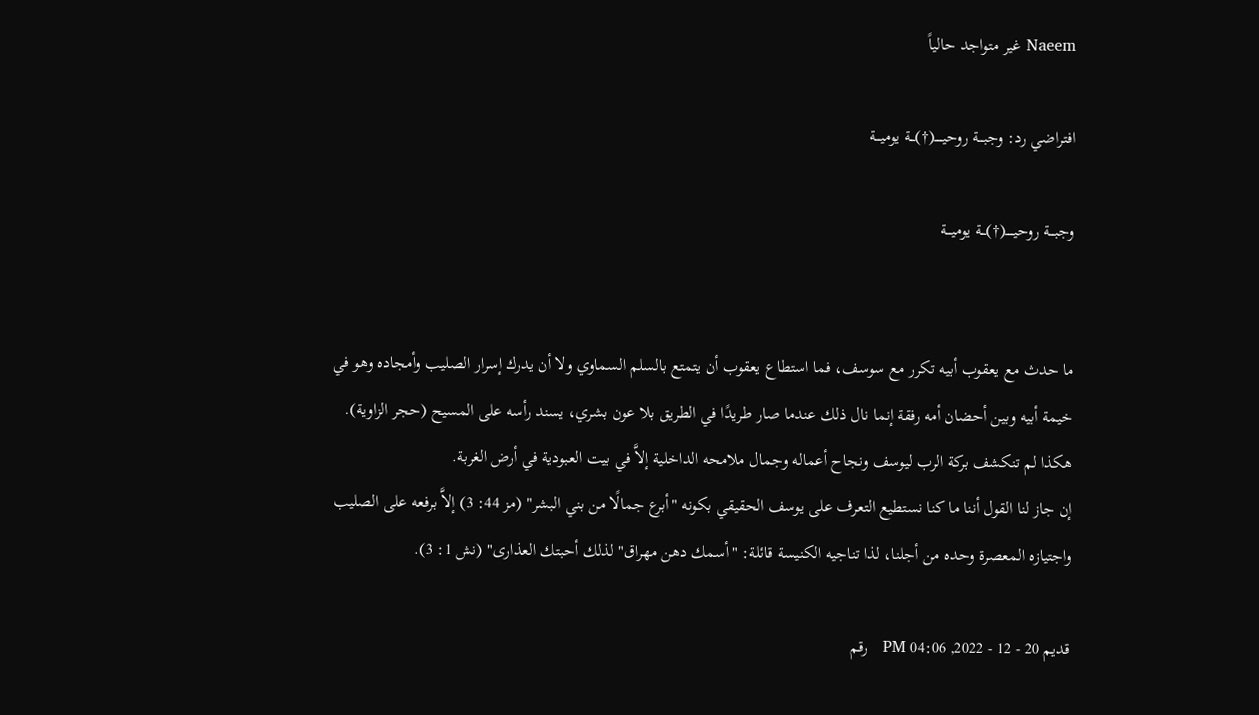Naeem غير متواجد حالياً

افتراضي رد: وجبـــة روحيـــــ(†)ـــة يوميـــة

وجبـــة روحيـــــ(†)ـــة يوميـــة


ما حدث مع يعقوب أبيه تكرر مع سوسف، فما استطاع يعقوب أن يتمتع بالسلم السماوي ولا أن يدرك إسرار الصليب وأمجاده وهو في خيمة أبيه وبين أحضان أمه رفقة إنما نال ذلك عندما صار طريدًا في الطريق بلا عون بشري، يسند رأسه على المسيح (حجر الزاوية). هكذا لم تنكشف بركة الرب ليوسف ونجاح أعماله وجمال ملامحه الداخلية إلاَّ في بيت العبودية في أرض الغربة.
إن جاز لنا القول أننا ما كنا نستطيع التعرف على يوسف الحقيقي بكونه "أبرع جمالًا من بني البشر" (مز 44: 3) إلاَّ برفعه على الصليب واجتيازه المعصرة وحده من أجلنا، لذا تناجيه الكنيسة قائلة: "أسمك دهن مهراق" لذلك أحبتك العذارى" (نش 1: 3).

قديم 20 - 12 - 2022, 04:06 PM   رقم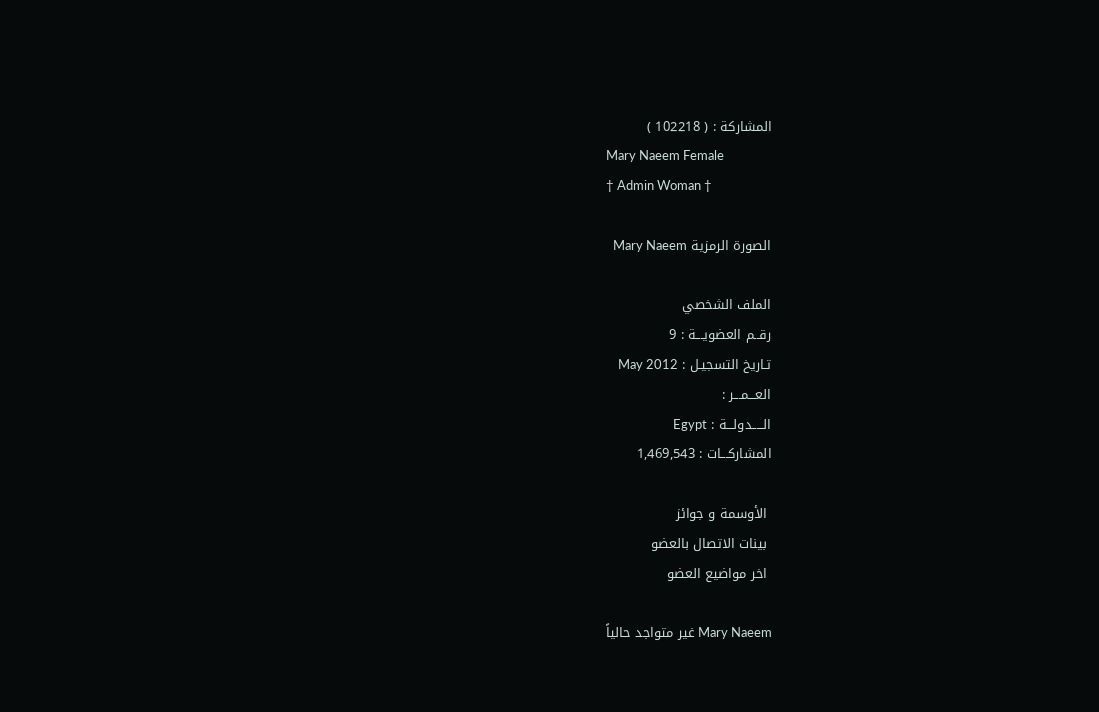المشاركة : ( 102218 )
Mary Naeem Female
† Admin Woman †

الصورة الرمزية Mary Naeem

الملف الشخصي
رقــم العضويـــة : 9
تـاريخ التسجيـل : May 2012
العـــمـــر :
الـــــدولـــة : Egypt
المشاركـــات : 1,469,543

 الأوسمة و جوائز
 بينات الاتصال بالعضو
 اخر مواضيع العضو

Mary Naeem غير متواجد حالياً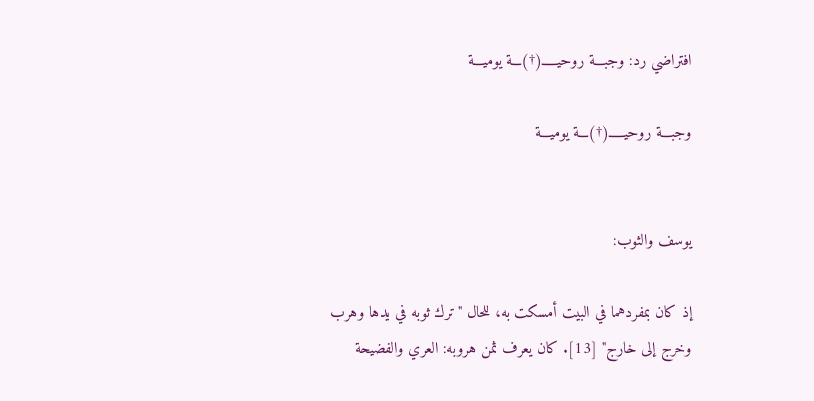افتراضي رد: وجبـــة روحيـــــ(†)ـــة يوميـــة

وجبـــة روحيـــــ(†)ـــة يوميـــة


يوسف والثوب:

إذ كان بمفردهما في البيت أمسكت به، للحال "ترك ثوبه في يدها وهرب وخرج إلى خارج" [13]. كان يعرف ثمن هروبه: العري والفضيحة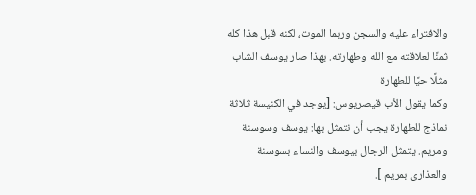والافتراء عليه والسجن وربما الموت، لكنه قبل هذا كله ثمنًا لعلاقته مع الله وطهارته. بهذا صار يوسف الشاب مثلًا حيًا للطهارة
وكما يقول الأب قيصريوس: [يوجد في الكنيسة ثلاثة نماذج للطهارة يجب أن نتمثل بها: يوسف وسوسنة ومريم. يتمثل الرجال بيوسف والنساء بسوسنة والعذارى بمريم ].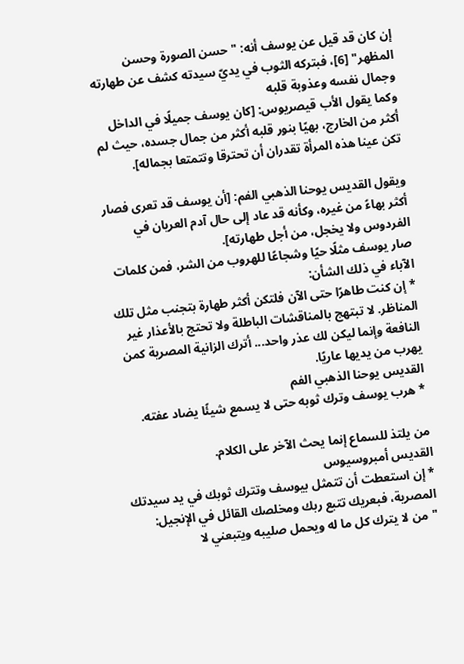إن كان قد قيل عن يوسف أنه: "حسن الصورة وحسن المظهر" [6]، فبتركه الثوب في يديّ سيدته كشف عن طهارته وجمال نفسه وعذوبة قلبه
وكما يقول الأب قيصريوس: [كان يوسف جميلًا في الداخل أكثر من الخارج، بهيًا بنور قلبه أكثر من جمال جسده، حيث لم تكن عينا هذه المرأة تقدران أن تحترقا وتتمتعا بجماله].

ويقول القديس يوحنا الذهبي الفم: [أن يوسف قد تعرى فصار أكثر بهاءً من غيره، وكأنه قد عاد إلى حال آدم العريان في الفردوس ولا يخجل، من أجل طهارته].
صار يوسف مثلًا حيًا وشجاعًا للهروب من الشر، فمن كلمات الآباء في ذلك الشأن:
* إن كنت طاهرًا حتى الآن فلتكن أكثر طهارة بتجنب مثل تلك المناظر. لا تبتهج بالمناقشات الباطلة ولا تحتج بالأعذار غير النافعة وإنما ليكن لك عذر واحد... أترك الزانية المصرية كمن يهرب من يديها عاريًا.
القديس يوحنا الذهبي الفم
* هرب يوسف وترك ثوبه حتى لا يسمع شيئًا يضاد عفته.

من يلتذ للسماع إنما يحث الآخر على الكلام.
القديس أمبروسيوس
* إن استعطت أن تتمثل بيوسف وتترك ثوبك في يد سيدتك المصرية، فبعريك تتبع ربك ومخلصك القائل في الإنجيل: "من لا يترك كل ما له ويحمل صليبه ويتبعني لا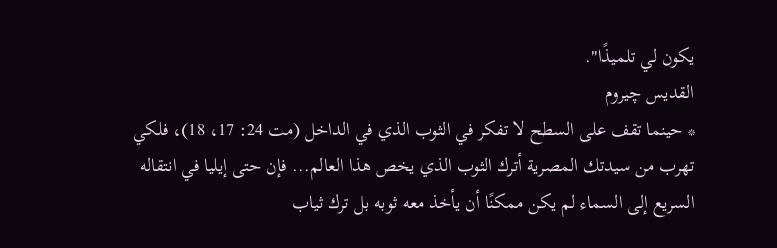يكون لي تلميذًا".
القديس چيروم
* حينما تقف على السطح لا تفكر في الثوب الذي في الداخل (مت 24: 17، 18)، فلكي تهرب من سيدتك المصرية أترك الثوب الذي يخص هذا العالم... فإن حتى إيليا في انتقاله السريع إلى السماء لم يكن ممكنًا أن يأخذ معه ثوبه بل ترك ثياب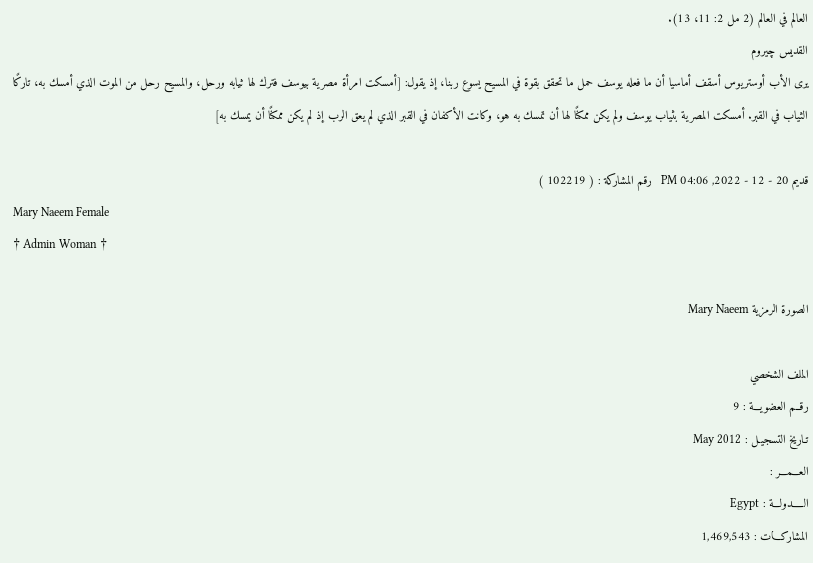العالم في العالم (2 مل 2: 11، 13).
القديس چيروم
يرى الأب أوستريوس أسقف أماسيا أن ما فعله يوسف حمل ما تحقق بقوة في المسيح يسوع ربنا، إذ يقول: [أمسكت امرأة مصرية بيوسف فترك لها ثيابه ورحل، والمسيح رحل من الموت الذي أمسك به، تاركًا الثياب في القبر. أمسكت المصرية بثياب يوسف ولم يكن ممكنًا لها أن تمسك به هو، وكانت الأكفان في القبر الذي لم يعق الرب إذ لم يكن ممكنًا أن يمسك به]

قديم 20 - 12 - 2022, 04:06 PM   رقم المشاركة : ( 102219 )
Mary Naeem Female
† Admin Woman †

الصورة الرمزية Mary Naeem

الملف الشخصي
رقــم العضويـــة : 9
تـاريخ التسجيـل : May 2012
العـــمـــر :
الـــــدولـــة : Egypt
المشاركـــات : 1,469,543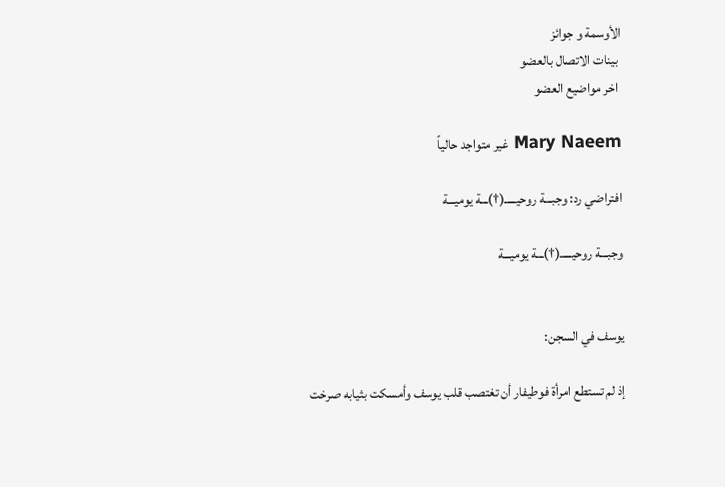الأوسمة و جوائز
 بينات الاتصال بالعضو
 اخر مواضيع العضو

Mary Naeem غير متواجد حالياً

افتراضي رد: وجبـــة روحيـــــ(†)ـــة يوميـــة

وجبـــة روحيـــــ(†)ـــة يوميـــة


يوسف في السجن:

إذ لم تستطع امرأة فوطيفار أن تغتصب قلب يوسف وأمسكت بثيابه صرخت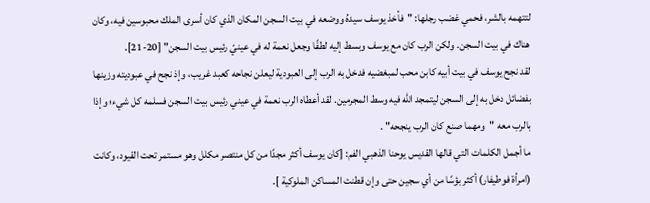لتتهمه بالشر، فحمي غضب رجلها: "فأخذ يوسف سيدهُ ووضعه في بيت السجن المكان الذي كان أسرى الملك محبوسين فيه، وكان هناك في بيت السجن. ولكن الرب كان مع يوسف وبسط إليه لطفًا وجعل نعمة له في عينيّ رئيس بيت السجن" [20-21].
لقد نجح يوسف في بيت أبيه كابن محب لمبغضيه فدخل به الرب إلى العبودية ليعلن نجاحه كعبد غريب، وإذ نجح في عبوديته وزينها بفضائل دخل به إلى السجن ليتمجد الله فيه وسط المجرمين. لقد أعطاه الرب نعمة في عيني رئيس بيت السجن فسلمه كل شيء؛ وإذا بالرب معه "ومهما صنع كان الرب ينجحه" .
ما أجمل الكلمات التي قالها القديس يوحنا الذهبي الفم: [كان يوسف أكثر مجدًا من كل منتصر مكلل وهو مستمر تحت القيود، وكانت (امرأة فوطيفار) أكثر بؤسًا من أي سجين حتى وإن قطنت المساكن الملوكية ].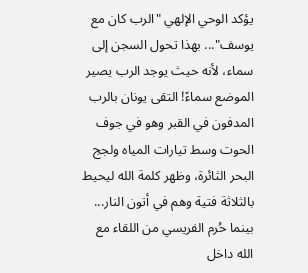يؤكد الوحي الإلهي "الرب كان مع يوسف"... بهذا تحول السجن إلى سماء، لأنه حيث يوجد الرب يصير الموضع سماءً! التقى يونان بالرب المدفون في القبر وهو في جوف الحوت وسط تيارات المياه ولجج البحر الثائرة، وظهر كلمة الله ليحيط بالثلاثة فتية وهم في أتون النار... بينما حُرم الفريسي من اللقاء مع الله داخل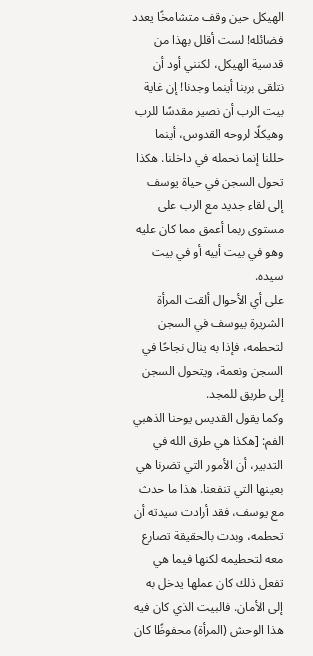الهيكل حين وقف متشامخًا يعدد فضائله! لست أقلل بهذا من قدسية الهيكل، لكنني أود أن نتلقى بربنا أينما وجدنا! إن غاية بيت الرب أن نصير مقدسًا للرب وهيكلًا لروحه القدوس، أينما حللنا إنما نحمله في داخلنا. هكذا تحول السجن في حياة يوسف إلى لقاء جديد مع الرب على مستوى ربما أعمق مما كان عليه وهو في بيت أبيه أو في بيت سيده.
على أي الأحوال ألقت المرأة الشريرة بيوسف في السجن لتحطمه، فإذا به ينال نجاحًا في السجن ونعمة، ويتحول السجن إلى طريق للمجد.
وكما يقول القديس يوحنا الذهبي الفم: [هكذا هي طرق الله في التدبير، أن الأمور التي تضرنا هي بعينها التي تنفعنا. هذا ما حدث مع يوسف، فقد أرادت سيدته أن تحطمه، وبدت بالحقيقة تصارع معه لتحطيمه لكنها فيما هي تفعل ذلك كان عملها يدخل به إلى الأمان. فالبيت الذي كان فيه هذا الوحش (المرأة) محفوظًا كان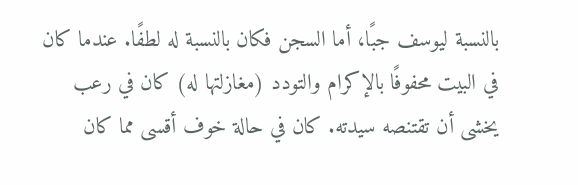بالنسبة ليوسف جبًا، أما السجن فكان بالنسبة له لطفًا. عندما كان في البيت محفوفًا بالإكرام والتودد (مغازلتها له) كان في رعب يخشى أن تقتنصه سيدته. كان في حالة خوف أقسى مما كان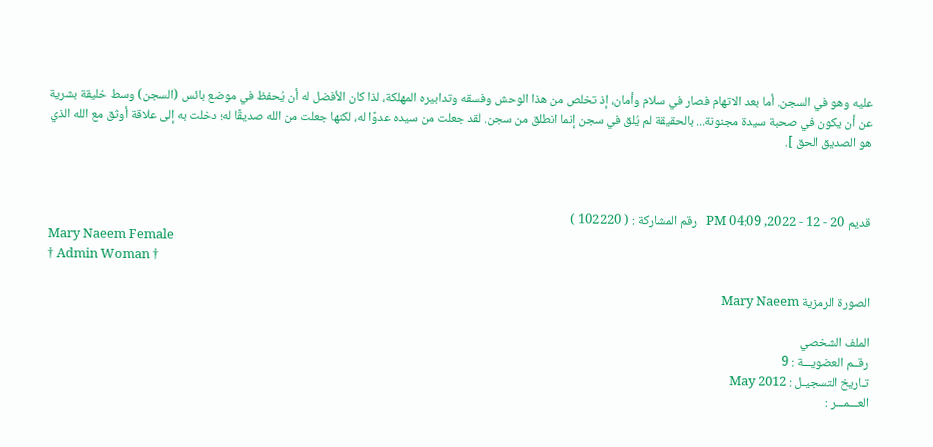عليه وهو في السجن. أما بعد الاتهام فصار في سلام وأمان، إذ تخلص من هذا الوحش وفسقه وتدابيره المهلكة، لذا كان الأفضل له أن يُحفظ في موضع بائس (السجن) وسط خليقة بشرية عن أن يكون في صحبة سيدة مجنونة... بالحقيقة لم يُلق في سجن إنما انطلق من سجن. لقد جعلت من سيده عدوًا له، لكنها جعلت من الله صديقًا له؛ دخلت به إلى علاقة أوثق مع الله الذي هو الصديق الحق ].



قديم 20 - 12 - 2022, 04:09 PM   رقم المشاركة : ( 102220 )
Mary Naeem Female
† Admin Woman †

الصورة الرمزية Mary Naeem

الملف الشخصي
رقــم العضويـــة : 9
تـاريخ التسجيـل : May 2012
العـــمـــر :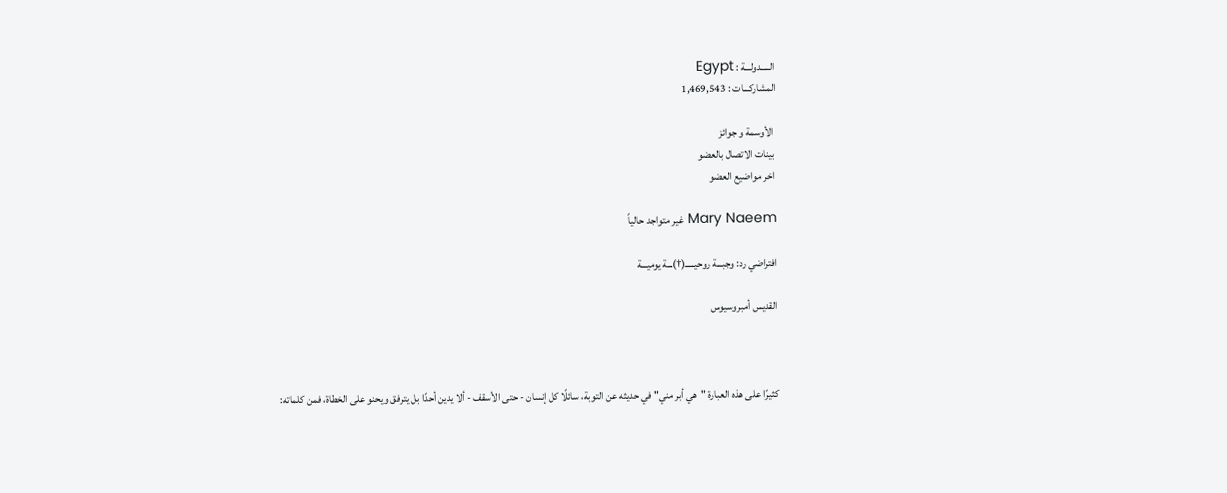الـــــدولـــة : Egypt
المشاركـــات : 1,469,543

 الأوسمة و جوائز
 بينات الاتصال بالعضو
 اخر مواضيع العضو

Mary Naeem غير متواجد حالياً

افتراضي رد: وجبـــة روحيـــــ(†)ـــة يوميـــة

القديس أمبروسيوس



كثيرًا على هذه العبارة "هي أبر مني" في حديثه عن التوبة، سائلًا كل إنسان - حتى الأسقف - ألا يدين أحدًا بل يترفق ويحنو على الخطاة، فمن كلماته: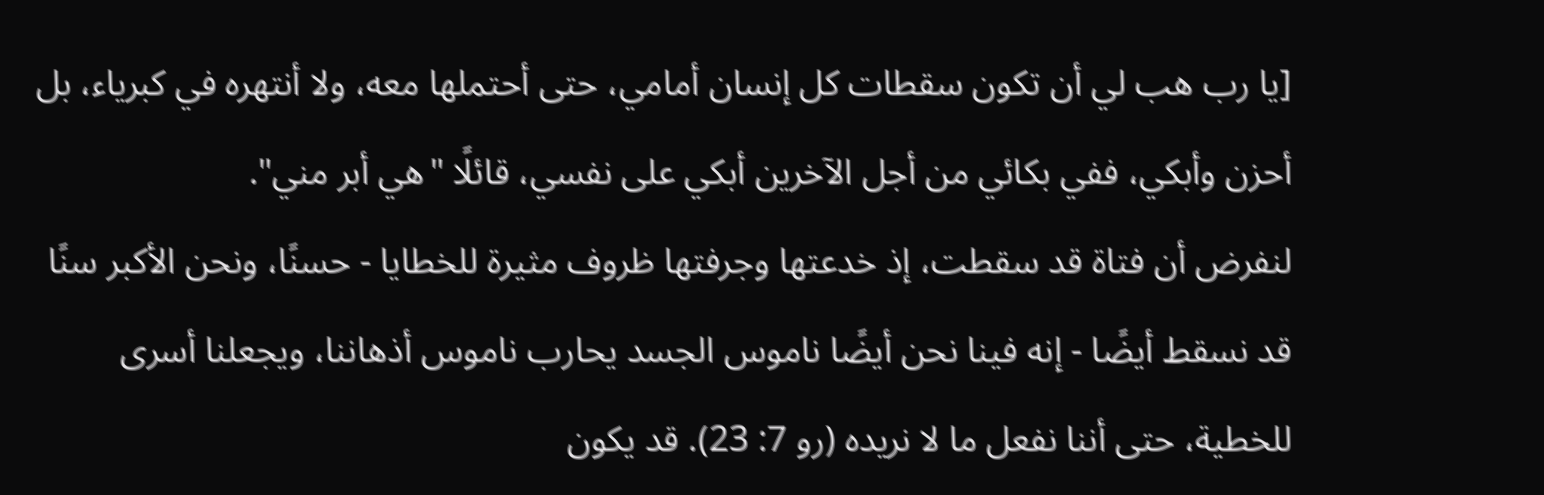[يا رب هب لي أن تكون سقطات كل إنسان أمامي، حتى أحتملها معه، ولا أنتهره في كبرياء، بل أحزن وأبكي، ففي بكائي من أجل الآخرين أبكي على نفسي، قائلًا "هي أبر مني".
لنفرض أن فتاة قد سقطت، إذ خدعتها وجرفتها ظروف مثيرة للخطايا - حسنًا، ونحن الأكبر سنًا قد نسقط أيضًا - إنه فينا نحن أيضًا ناموس الجسد يحارب ناموس أذهاننا، ويجعلنا أسرى للخطية، حتى أننا نفعل ما لا نريده (رو 7: 23). قد يكون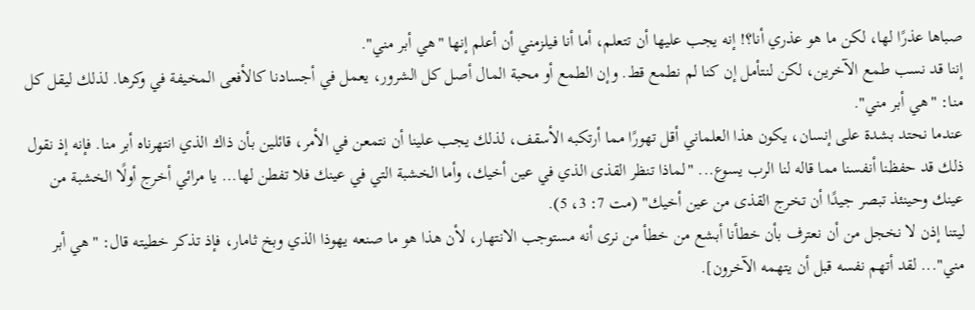صباها عذرًا لها، لكن ما هو عذري أنا؟! إنه يجب عليها أن تتعلم، أما أنا فيلزمني أن أعلم إنها "هي أبر مني".
إننا قد نسب طمع الآخرين، لكن لنتأمل إن كنا لم نطمع قط. وإن الطمع أو محبة المال أصل كل الشرور، يعمل في أجسادنا كالأفعى المخيفة في وكرها. لذلك ليقل كل منا: "هي أبر مني".
عندما نحتد بشدة على إنسان، يكون هذا العلماني أقل تهورًا مما أرتكبه الأسقف، لذلك يجب علينا أن نتمعن في الأمر، قائلين بأن ذاك الذي انتهرناه أبر منا. فإنه إذ نقول ذلك قد حفظنا أنفسنا مما قاله لنا الرب يسوع... "لماذا تنظر القذى الذي في عين أخيك، وأما الخشبة التي في عينك فلا تفطن لها... يا مرائي أخرج أولًا الخشبة من عينك وحينئذ تبصر جيدًا أن تخرج القذى من عين أخيك" (مت 7: 3، 5).
ليتنا إذن لا نخجل من أن نعترف بأن خطأنا أبشع من خطأ من نرى أنه مستوجب الانتهار، لأن هذا هو ما صنعه يهوذا الذي وبخ ثامار، فإذ تذكر خطيته قال: "هي أبر مني"... لقد أتهم نفسه قبل أن يتهمه الآخرون].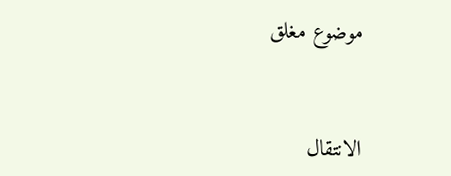موضوع مغلق


الانتقال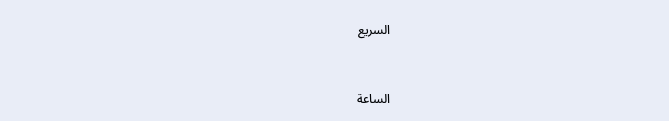السريع


الساعة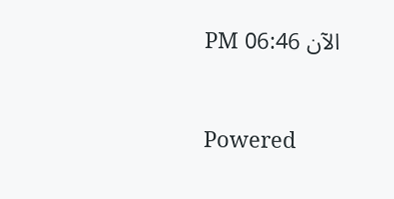الآن 06:46 PM


Powered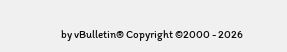by vBulletin® Copyright ©2000 - 2026